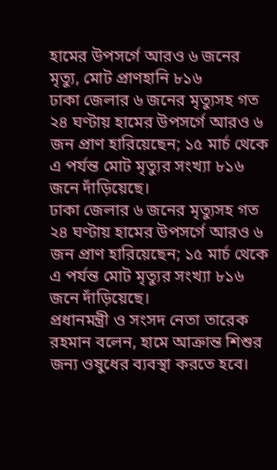হামের উপসর্গে আরও ৬ জনের মৃত্যু, মোট প্রাণহানি ৮১৬
ঢাকা জেলার ৬ জনের মৃত্যুসহ গত ২৪ ঘণ্টায় হামের উপসর্গে আরও ৬ জন প্রাণ হারিয়েছেন; ১৫ মার্চ থেকে এ পর্যন্ত মোট মৃত্যুর সংখ্যা ৮১৬ জনে দাঁড়িয়েছে।
ঢাকা জেলার ৬ জনের মৃত্যুসহ গত ২৪ ঘণ্টায় হামের উপসর্গে আরও ৬ জন প্রাণ হারিয়েছেন; ১৫ মার্চ থেকে এ পর্যন্ত মোট মৃত্যুর সংখ্যা ৮১৬ জনে দাঁড়িয়েছে।
প্রধানমন্ত্রী ও সংসদ নেতা তারেক রহমান বলেন, হামে আক্রান্ত শিশুর জন্য ওষুধের ব্যবস্থা করতে হবে।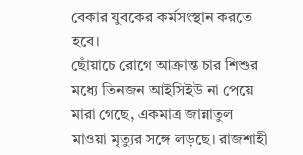বেকার যুবকের কর্মসংস্থান করতে হবে।
ছোঁয়াচে রোগে আক্রান্ত চার শিশুর মধ্যে তিনজন আইসিইউ না পেয়ে মারা গেছে, একমাত্র জান্নাতুল মাওয়া মৃত্যুর সঙ্গে লড়ছে। রাজশাহী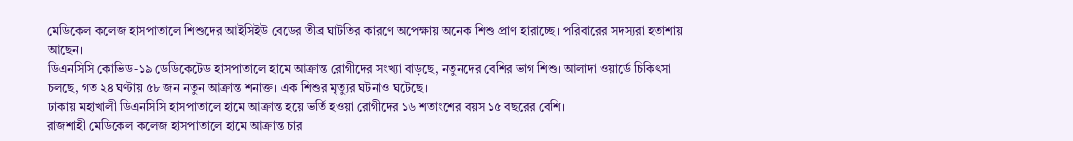মেডিকেল কলেজ হাসপাতালে শিশুদের আইসিইউ বেডের তীব্র ঘাটতির কারণে অপেক্ষায় অনেক শিশু প্রাণ হারাচ্ছে। পরিবারের সদস্যরা হতাশায় আছেন।
ডিএনসিসি কোভিড-১৯ ডেডিকেটেড হাসপাতালে হামে আক্রান্ত রোগীদের সংখ্যা বাড়ছে, নতুনদের বেশির ভাগ শিশু। আলাদা ওয়ার্ডে চিকিৎসা চলছে, গত ২৪ ঘণ্টায় ৫৮ জন নতুন আক্রান্ত শনাক্ত। এক শিশুর মৃত্যুর ঘটনাও ঘটেছে।
ঢাকায় মহাখালী ডিএনসিসি হাসপাতালে হামে আক্রান্ত হয়ে ভর্তি হওয়া রোগীদের ১৬ শতাংশের বয়স ১৫ বছরের বেশি।
রাজশাহী মেডিকেল কলেজ হাসপাতালে হামে আক্রান্ত চার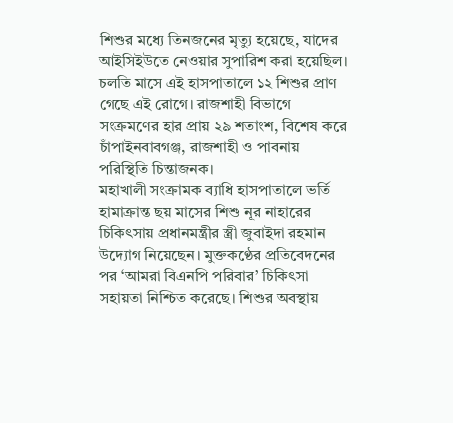শিশুর মধ্যে তিনজনের মৃত্যু হয়েছে, যাদের আইসিইউতে নেওয়ার সুপারিশ করা হয়েছিল। চলতি মাসে এই হাসপাতালে ১২ শিশুর প্রাণ গেছে এই রোগে। রাজশাহী বিভাগে সংক্রমণের হার প্রায় ২৯ শতাংশ, বিশেষ করে চাঁপাইনবাবগঞ্জ, রাজশাহী ও পাবনায় পরিস্থিতি চিন্তাজনক।
মহাখালী সংক্রামক ব্যাধি হাসপাতালে ভর্তি হামাক্রান্ত ছয় মাসের শিশু নূর নাহারের চিকিৎসায় প্রধানমন্ত্রীর স্ত্রী জুবাইদা রহমান উদ্যোগ নিয়েছেন। মুক্তকণ্ঠের প্রতিবেদনের পর ‘আমরা বিএনপি পরিবার’ চিকিৎসা সহায়তা নিশ্চিত করেছে। শিশুর অবস্থায়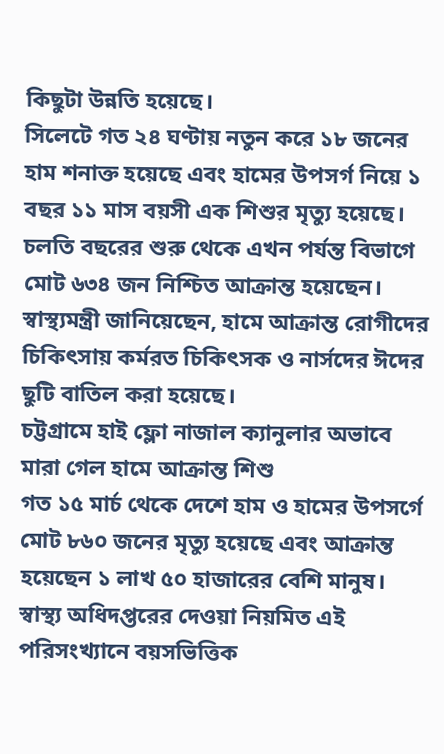কিছুটা উন্নতি হয়েছে।
সিলেটে গত ২৪ ঘণ্টায় নতুন করে ১৮ জনের হাম শনাক্ত হয়েছে এবং হামের উপসর্গ নিয়ে ১ বছর ১১ মাস বয়সী এক শিশুর মৃত্যু হয়েছে। চলতি বছরের শুরু থেকে এখন পর্যন্ত বিভাগে মোট ৬৩৪ জন নিশ্চিত আক্রান্ত হয়েছেন।
স্বাস্থ্যমন্ত্রী জানিয়েছেন, হামে আক্রান্ত রোগীদের চিকিৎসায় কর্মরত চিকিৎসক ও নার্সদের ঈদের ছুটি বাতিল করা হয়েছে।
চট্টগ্রামে হাই ফ্লো নাজাল ক্যানুলার অভাবে মারা গেল হামে আক্রান্ত শিশু
গত ১৫ মার্চ থেকে দেশে হাম ও হামের উপসর্গে মোট ৮৬০ জনের মৃত্যু হয়েছে এবং আক্রান্ত হয়েছেন ১ লাখ ৫০ হাজারের বেশি মানুষ।
স্বাস্থ্য অধিদপ্তরের দেওয়া নিয়মিত এই পরিসংখ্যানে বয়সভিত্তিক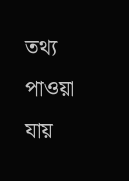তথ্য পাওয়া যায়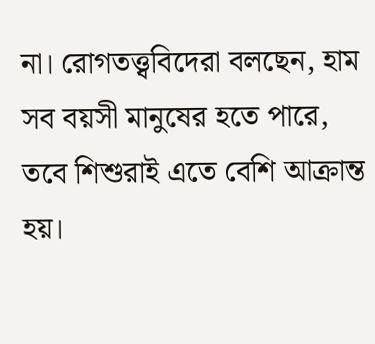না। রোগতত্ত্ববিদেরা বলছেন, হাম সব বয়সী মানুষের হতে পারে, তবে শিশুরাই এতে বেশি আক্রান্ত হয়।